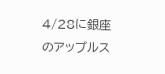4/28に銀座のアップルス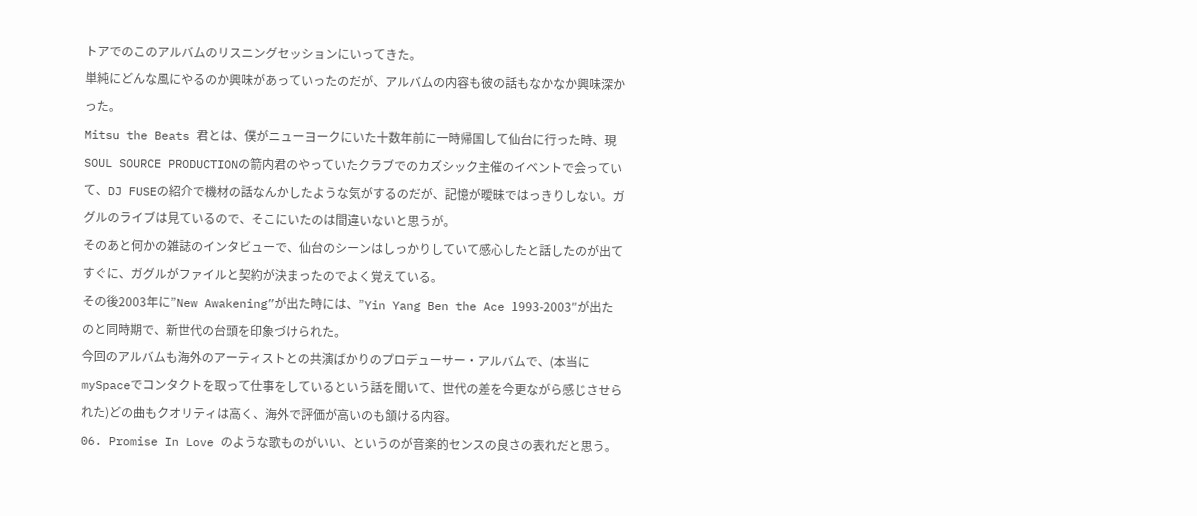トアでのこのアルバムのリスニングセッションにいってきた。
単純にどんな風にやるのか興味があっていったのだが、アルバムの内容も彼の話もなかなか興味深かった。
Mitsu the Beats 君とは、僕がニューヨークにいた十数年前に一時帰国して仙台に行った時、現SOUL SOURCE PRODUCTIONの箭内君のやっていたクラブでのカズシック主催のイベントで会っていて、DJ FUSEの紹介で機材の話なんかしたような気がするのだが、記憶が曖昧ではっきりしない。ガグルのライブは見ているので、そこにいたのは間違いないと思うが。
そのあと何かの雑誌のインタビューで、仙台のシーンはしっかりしていて感心したと話したのが出てすぐに、ガグルがファイルと契約が決まったのでよく覚えている。
その後2003年に”New Awakening”が出た時には、”Yin Yang Ben the Ace 1993-2003″が出たのと同時期で、新世代の台頭を印象づけられた。
今回のアルバムも海外のアーティストとの共演ばかりのプロデューサー・アルバムで、(本当にmySpaceでコンタクトを取って仕事をしているという話を聞いて、世代の差を今更ながら感じさせられた)どの曲もクオリティは高く、海外で評価が高いのも頷ける内容。
06. Promise In Love のような歌ものがいい、というのが音楽的センスの良さの表れだと思う。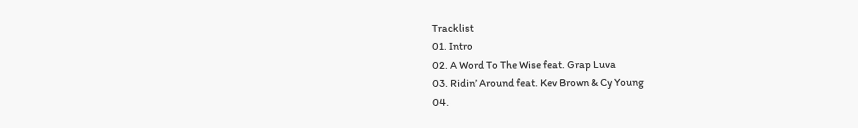Tracklist
01. Intro
02. A Word To The Wise feat. Grap Luva
03. Ridin’ Around feat. Kev Brown & Cy Young
04.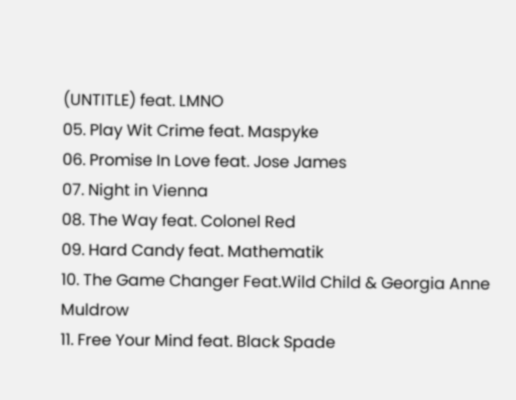(UNTITLE) feat. LMNO
05. Play Wit Crime feat. Maspyke
06. Promise In Love feat. Jose James
07. Night in Vienna
08. The Way feat. Colonel Red
09. Hard Candy feat. Mathematik
10. The Game Changer Feat.Wild Child & Georgia Anne Muldrow
11. Free Your Mind feat. Black Spade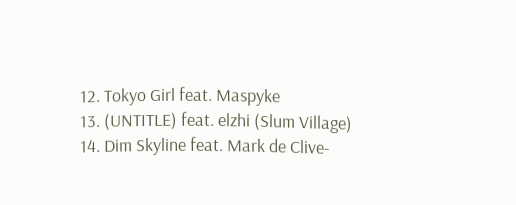12. Tokyo Girl feat. Maspyke
13. (UNTITLE) feat. elzhi (Slum Village)
14. Dim Skyline feat. Mark de Clive-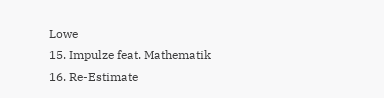Lowe
15. Impulze feat. Mathematik
16. Re-Estimate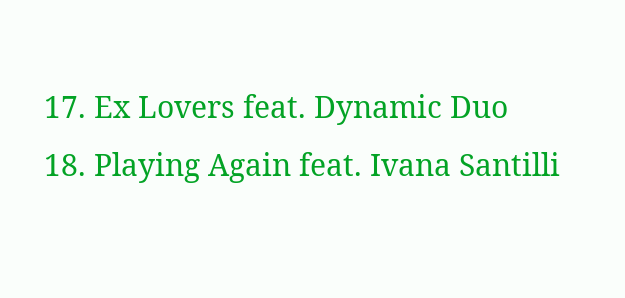17. Ex Lovers feat. Dynamic Duo
18. Playing Again feat. Ivana Santilli